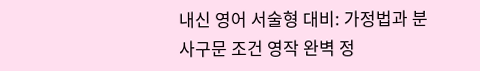내신 영어 서술형 대비: 가정법과 분사구문 조건 영작 완벽 정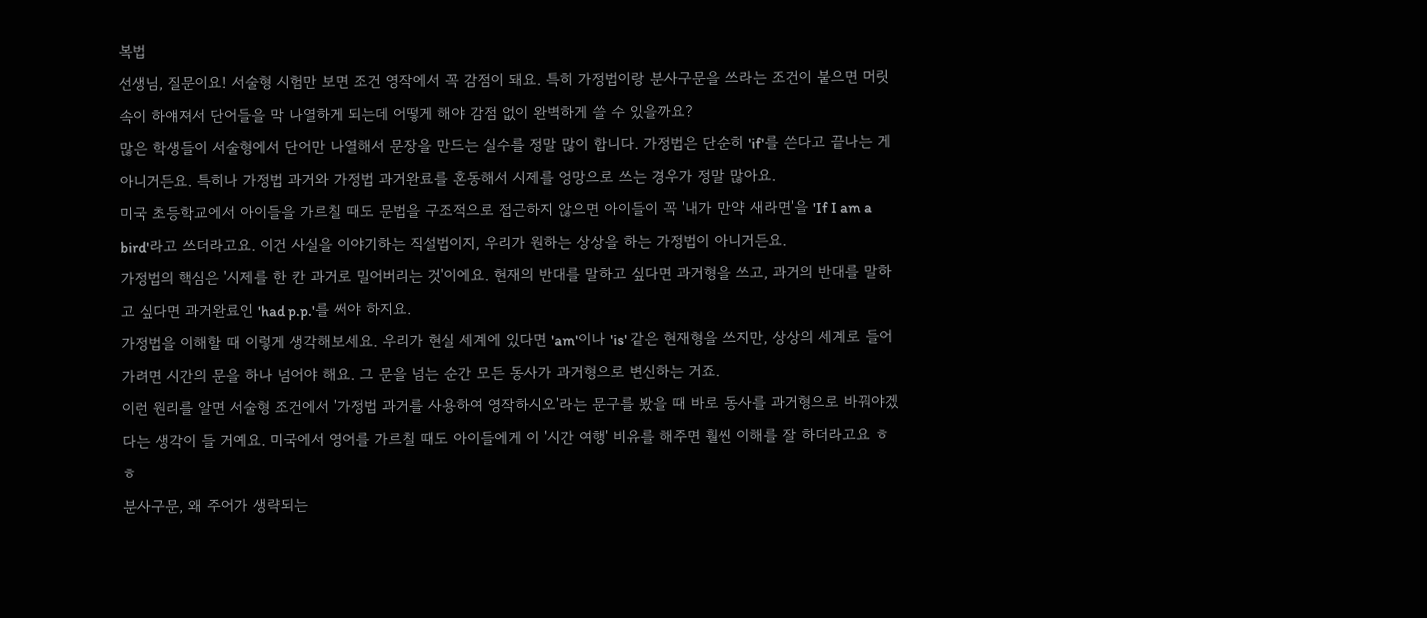복법
선생님, 질문이요! 서술형 시험만 보면 조건 영작에서 꼭 감점이 돼요. 특히 가정법이랑 분사구문을 쓰라는 조건이 붙으면 머릿속이 하얘져서 단어들을 막 나열하게 되는데 어떻게 해야 감점 없이 완벽하게 쓸 수 있을까요?
많은 학생들이 서술형에서 단어만 나열해서 문장을 만드는 실수를 정말 많이 합니다. 가정법은 단순히 'if'를 쓴다고 끝나는 게 아니거든요. 특히나 가정법 과거와 가정법 과거완료를 혼동해서 시제를 엉망으로 쓰는 경우가 정말 많아요.
미국 초등학교에서 아이들을 가르칠 때도 문법을 구조적으로 접근하지 않으면 아이들이 꼭 '내가 만약 새라면'을 'If I am a bird'라고 쓰더라고요. 이건 사실을 이야기하는 직설법이지, 우리가 원하는 상상을 하는 가정법이 아니거든요.
가정법의 핵심은 '시제를 한 칸 과거로 밀어버리는 것'이에요. 현재의 반대를 말하고 싶다면 과거형을 쓰고, 과거의 반대를 말하고 싶다면 과거완료인 'had p.p.'를 써야 하지요.
가정법을 이해할 때 이렇게 생각해보세요. 우리가 현실 세계에 있다면 'am'이나 'is' 같은 현재형을 쓰지만, 상상의 세계로 들어가려면 시간의 문을 하나 넘어야 해요. 그 문을 넘는 순간 모든 동사가 과거형으로 변신하는 거죠.
이런 원리를 알면 서술형 조건에서 '가정법 과거를 사용하여 영작하시오'라는 문구를 봤을 때 바로 동사를 과거형으로 바꿔야겠다는 생각이 들 거예요. 미국에서 영어를 가르칠 때도 아이들에게 이 '시간 여행' 비유를 해주면 훨씬 이해를 잘 하더라고요 ㅎㅎ
분사구문, 왜 주어가 생략되는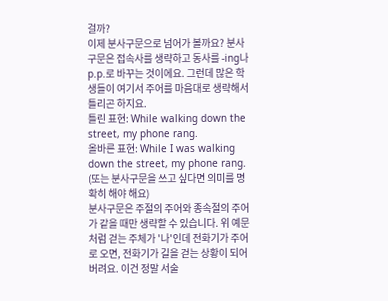걸까?
이제 분사구문으로 넘어가 볼까요? 분사구문은 접속사를 생략하고 동사를 -ing나 p.p.로 바꾸는 것이에요. 그런데 많은 학생들이 여기서 주어를 마음대로 생략해서 틀리곤 하지요.
틀린 표현: While walking down the street, my phone rang.
올바른 표현: While I was walking down the street, my phone rang. (또는 분사구문을 쓰고 싶다면 의미를 명확히 해야 해요)
분사구문은 주절의 주어와 종속절의 주어가 같을 때만 생략할 수 있습니다. 위 예문처럼 걷는 주체가 '나'인데 전화기가 주어로 오면, 전화기가 길을 걷는 상황이 되어버려요. 이건 정말 서술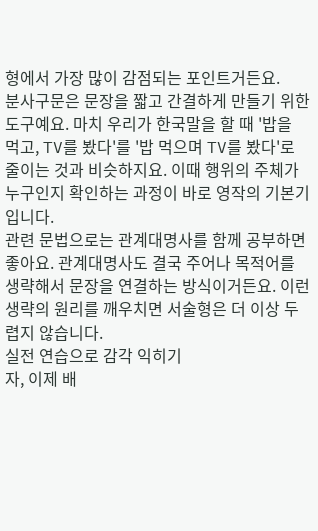형에서 가장 많이 감점되는 포인트거든요.
분사구문은 문장을 짧고 간결하게 만들기 위한 도구예요. 마치 우리가 한국말을 할 때 '밥을 먹고, TV를 봤다'를 '밥 먹으며 TV를 봤다'로 줄이는 것과 비슷하지요. 이때 행위의 주체가 누구인지 확인하는 과정이 바로 영작의 기본기입니다.
관련 문법으로는 관계대명사를 함께 공부하면 좋아요. 관계대명사도 결국 주어나 목적어를 생략해서 문장을 연결하는 방식이거든요. 이런 생략의 원리를 깨우치면 서술형은 더 이상 두렵지 않습니다.
실전 연습으로 감각 익히기
자, 이제 배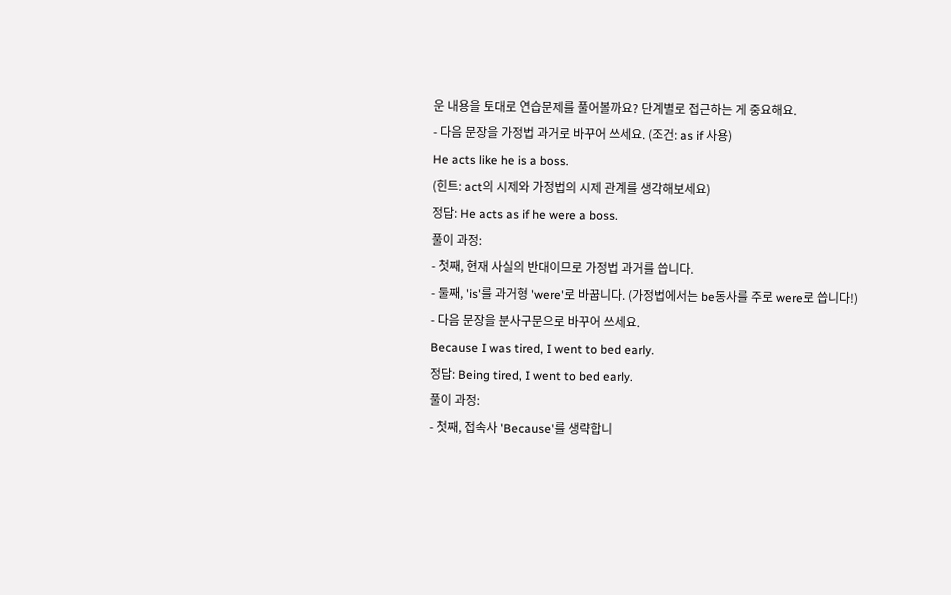운 내용을 토대로 연습문제를 풀어볼까요? 단계별로 접근하는 게 중요해요.
- 다음 문장을 가정법 과거로 바꾸어 쓰세요. (조건: as if 사용)
He acts like he is a boss.
(힌트: act의 시제와 가정법의 시제 관계를 생각해보세요)
정답: He acts as if he were a boss.
풀이 과정:
- 첫째, 현재 사실의 반대이므로 가정법 과거를 씁니다.
- 둘째, 'is'를 과거형 'were'로 바꿉니다. (가정법에서는 be동사를 주로 were로 씁니다!)
- 다음 문장을 분사구문으로 바꾸어 쓰세요.
Because I was tired, I went to bed early.
정답: Being tired, I went to bed early.
풀이 과정:
- 첫째, 접속사 'Because'를 생략합니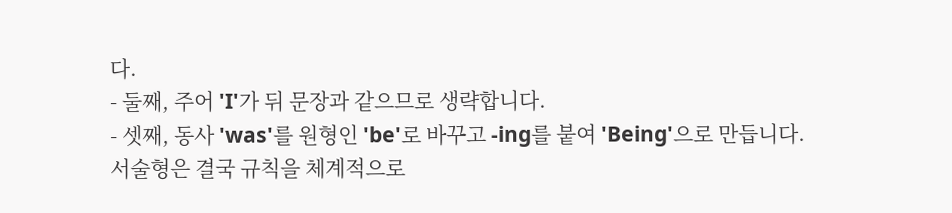다.
- 둘째, 주어 'I'가 뒤 문장과 같으므로 생략합니다.
- 셋째, 동사 'was'를 원형인 'be'로 바꾸고 -ing를 붙여 'Being'으로 만듭니다.
서술형은 결국 규칙을 체계적으로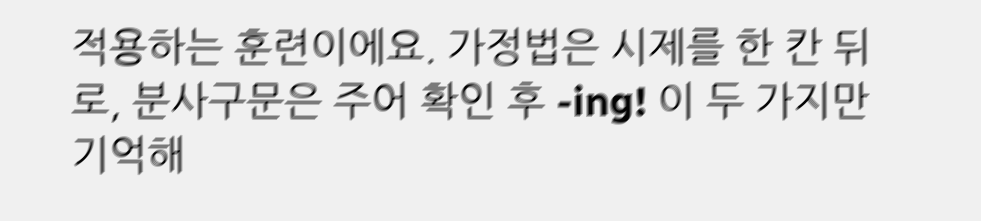적용하는 훈련이에요. 가정법은 시제를 한 칸 뒤로, 분사구문은 주어 확인 후 -ing! 이 두 가지만 기억해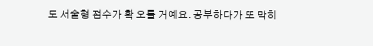도 서술형 점수가 확 오를 거예요. 공부하다가 또 막히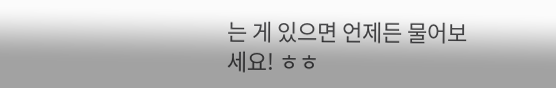는 게 있으면 언제든 물어보세요! ㅎㅎ